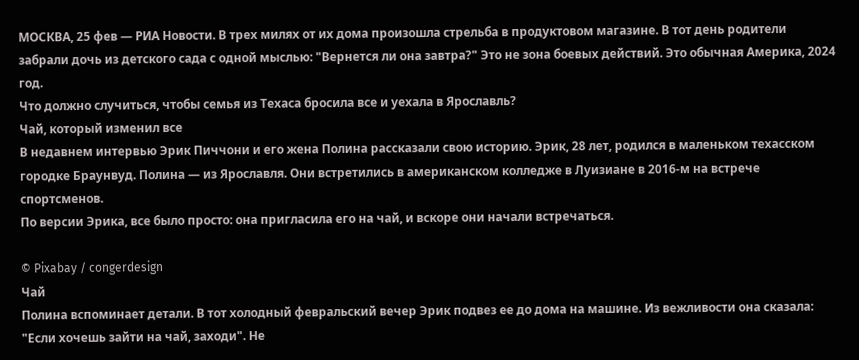МОСКВА, 25 фев — РИА Новости. В трех милях от их дома произошла стрельба в продуктовом магазине. В тот день родители забрали дочь из детского сада с одной мыслью: "Вернется ли она завтра?" Это не зона боевых действий. Это обычная Америка, 2024 год.
Что должно случиться, чтобы семья из Техаса бросила все и уехала в Ярославль?
Чай, который изменил все
В недавнем интервью Эрик Пиччони и его жена Полина рассказали свою историю. Эрик, 28 лет, родился в маленьком техасском городке Браунвуд. Полина — из Ярославля. Они встретились в американском колледже в Луизиане в 2016-м на встрече спортсменов.
По версии Эрика, все было просто: она пригласила его на чай, и вскоре они начали встречаться.

© Pixabay / congerdesign
Чай
Полина вспоминает детали. В тот холодный февральский вечер Эрик подвез ее до дома на машине. Из вежливости она сказала: "Если хочешь зайти на чай, заходи". Не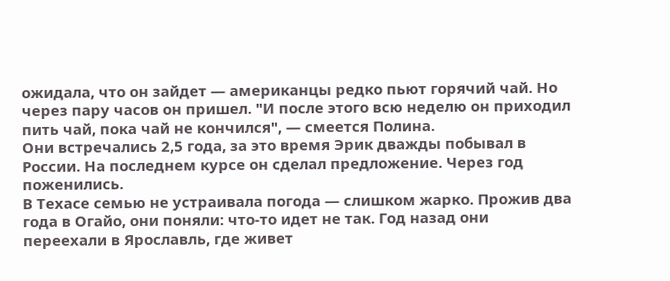ожидала, что он зайдет — американцы редко пьют горячий чай. Но через пару часов он пришел. "И после этого всю неделю он приходил пить чай, пока чай не кончился", — смеется Полина.
Они встречались 2,5 года, за это время Эрик дважды побывал в России. На последнем курсе он сделал предложение. Через год поженились.
В Техасе семью не устраивала погода — слишком жарко. Прожив два года в Огайо, они поняли: что-то идет не так. Год назад они переехали в Ярославль, где живет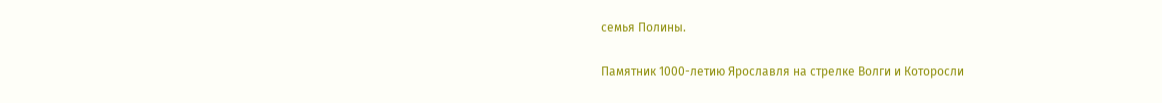семья Полины.

Памятник 1000-летию Ярославля на стрелке Волги и Которосли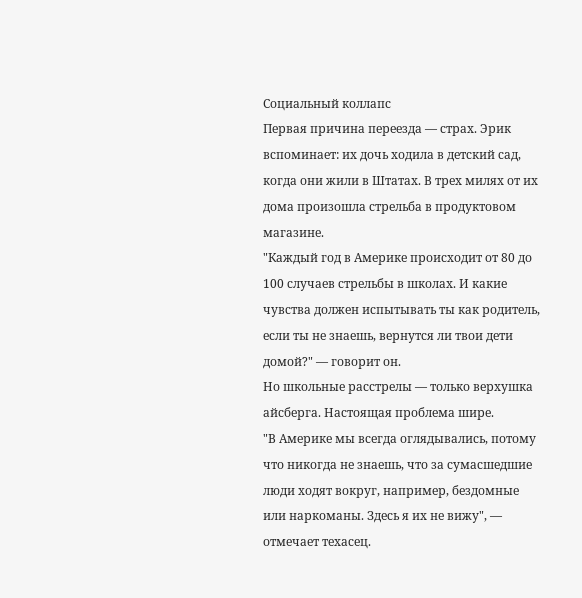Социальный коллапс
Первая причина переезда — страх. Эрик вспоминает: их дочь ходила в детский сад, когда они жили в Штатах. В трех милях от их дома произошла стрельба в продуктовом магазине.
"Каждый год в Америке происходит от 80 до 100 случаев стрельбы в школах. И какие чувства должен испытывать ты как родитель, если ты не знаешь, вернутся ли твои дети домой?" — говорит он.
Но школьные расстрелы — только верхушка айсберга. Настоящая проблема шире.
"В Америке мы всегда оглядывались, потому что никогда не знаешь, что за сумасшедшие люди ходят вокруг, например, бездомные или наркоманы. Здесь я их не вижу", — отмечает техасец.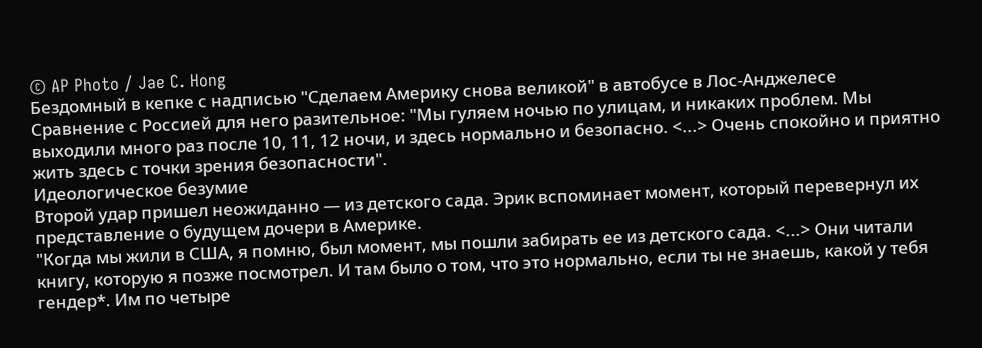© AP Photo / Jae C. Hong
Бездомный в кепке с надписью "Сделаем Америку снова великой" в автобусе в Лос-Анджелесе
Сравнение с Россией для него разительное: "Мы гуляем ночью по улицам, и никаких проблем. Мы выходили много раз после 10, 11, 12 ночи, и здесь нормально и безопасно. <...> Очень спокойно и приятно жить здесь с точки зрения безопасности".
Идеологическое безумие
Второй удар пришел неожиданно — из детского сада. Эрик вспоминает момент, который перевернул их представление о будущем дочери в Америке.
"Когда мы жили в США, я помню, был момент, мы пошли забирать ее из детского сада. <...> Они читали книгу, которую я позже посмотрел. И там было о том, что это нормально, если ты не знаешь, какой у тебя гендер*. Им по четыре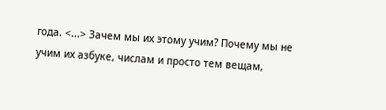года. <...> Зачем мы их этому учим? Почему мы не учим их азбуке, числам и просто тем вещам,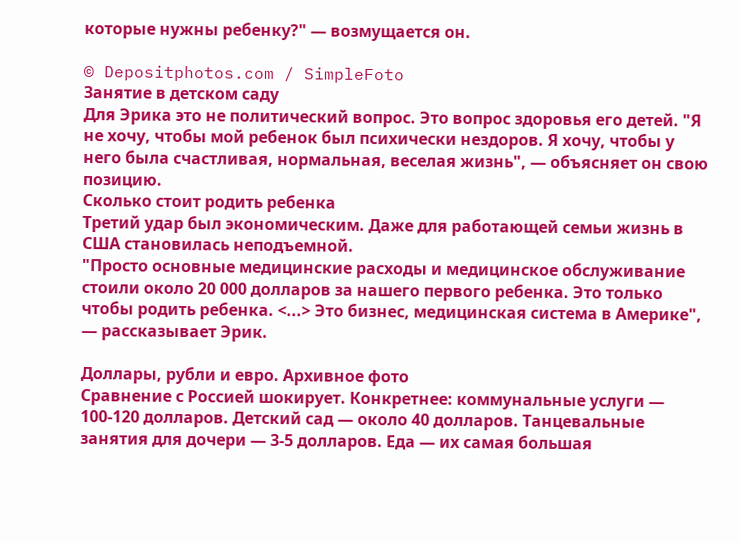которые нужны ребенку?" — возмущается он.

© Depositphotos.com / SimpleFoto
Занятие в детском саду
Для Эрика это не политический вопрос. Это вопрос здоровья его детей. "Я не хочу, чтобы мой ребенок был психически нездоров. Я хочу, чтобы у него была счастливая, нормальная, веселая жизнь", — объясняет он свою позицию.
Сколько стоит родить ребенка
Третий удар был экономическим. Даже для работающей семьи жизнь в США становилась неподъемной.
"Просто основные медицинские расходы и медицинское обслуживание стоили около 20 000 долларов за нашего первого ребенка. Это только чтобы родить ребенка. <...> Это бизнес, медицинская система в Америке", — рассказывает Эрик.

Доллары, рубли и евро. Архивное фото
Сравнение с Россией шокирует. Конкретнее: коммунальные услуги — 100-120 долларов. Детский сад — около 40 долларов. Танцевальные занятия для дочери — 3-5 долларов. Еда — их самая большая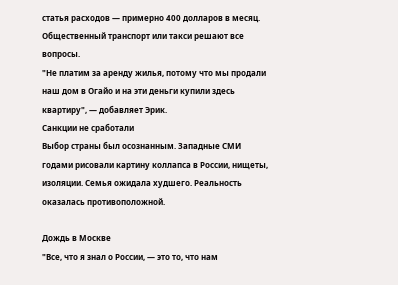статья расходов — примерно 400 долларов в месяц. Общественный транспорт или такси решают все вопросы.
"Не платим за аренду жилья, потому что мы продали наш дом в Огайо и на эти деньги купили здесь квартиру", — добавляет Эрик.
Санкции не сработали
Выбор страны был осознанным. Западные СМИ годами рисовали картину коллапса в России, нищеты, изоляции. Семья ожидала худшего. Реальность оказалась противоположной.

Дождь в Москве
"Все, что я знал о России, — это то, что нам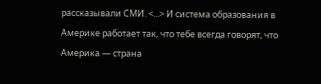рассказывали СМИ. <...> И система образования в Америке работает так, что тебе всегда говорят, что Америка — страна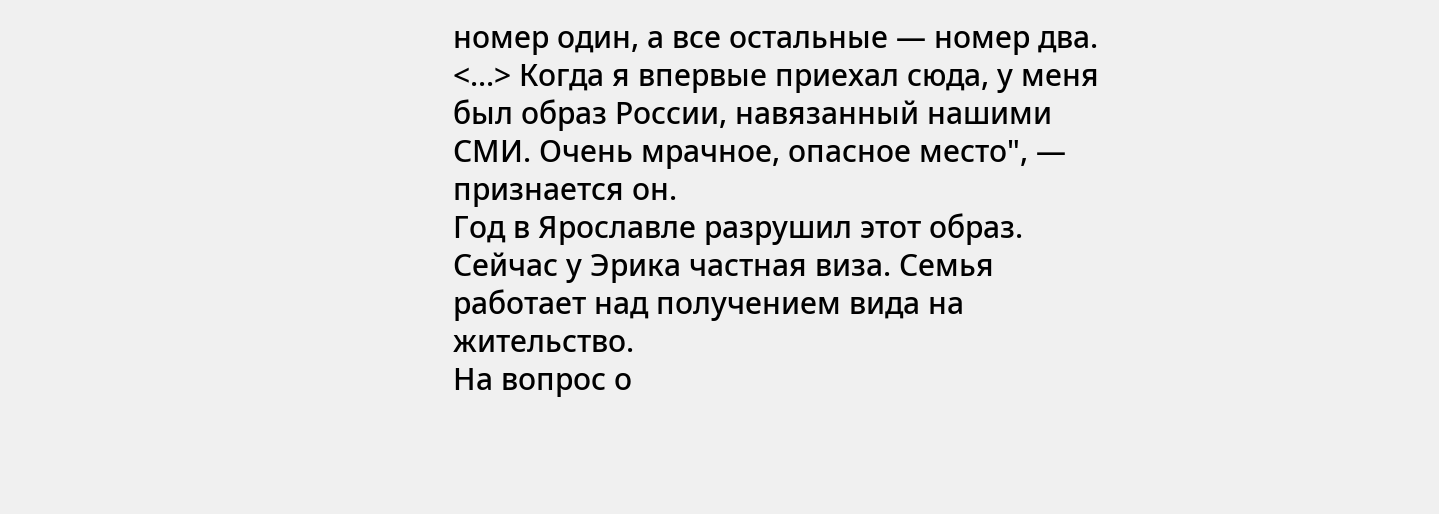номер один, а все остальные — номер два. <...> Когда я впервые приехал сюда, у меня был образ России, навязанный нашими СМИ. Очень мрачное, опасное место", — признается он.
Год в Ярославле разрушил этот образ. Сейчас у Эрика частная виза. Семья работает над получением вида на жительство.
На вопрос о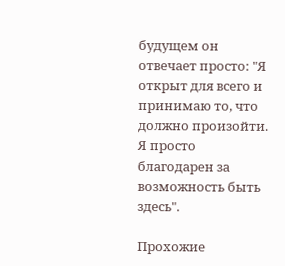будущем он отвечает просто: "Я открыт для всего и принимаю то, что должно произойти. Я просто благодарен за возможность быть здесь".

Прохожие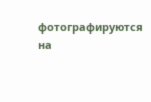фотографируются на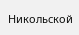Никольской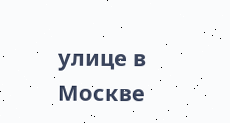улице в Москве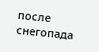после снегопада